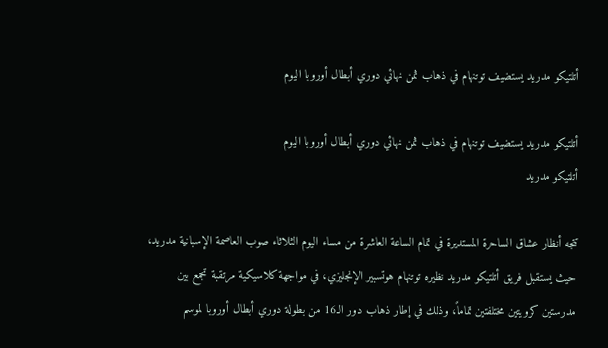أتلتيكو مدريد يستضيف توتنهام في ذهاب ثمن نهائي دوري أبطال أوروبا اليوم

أتلتيكو مدريد يستضيف توتنهام في ذهاب ثمن نهائي دوري أبطال أوروبا اليوم
أتلتيكو مدريد

تتجه أنظار عشاق الساحرة المستديرة في تمام الساعة العاشرة من مساء اليوم الثلاثاء صوب العاصمة الإسبانية مدريد، حيث يستقبل فريق أتلتيكو مدريد نظيره توتنهام هوتسبير الإنجليزي، في مواجهة كلاسيكية مرتقبة تجمع بين مدرستين كرويتين مختلفتين تماماً، وذلك في إطار ذهاب دور الـ16 من بطولة دوري أبطال أوروبا لموسم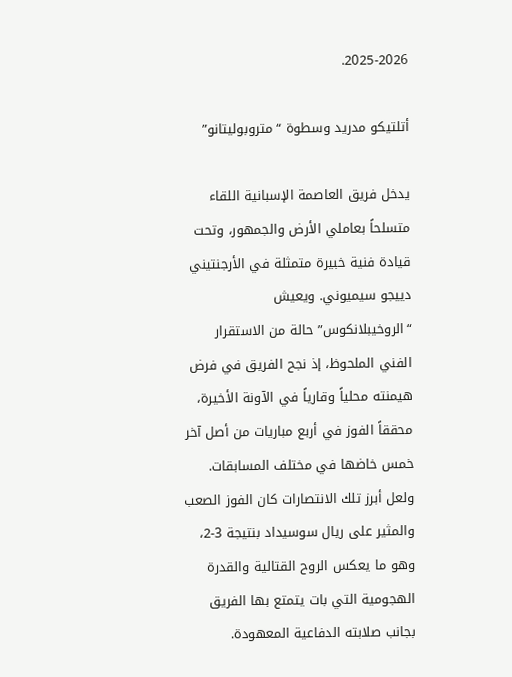2025-2026.

أتلتيكو مدريد وسطوة “متروبوليتانو”

يدخل فريق العاصمة الإسبانية اللقاء متسلحاً بعاملي الأرض والجمهور، وتحت قيادة فنية خبيرة متمثلة في الأرجنتيني دييجو سيميوني. ويعيش “الروخيبلانكوس” حالة من الاستقرار الفني الملحوظ، إذ نجح الفريق في فرض هيمنته محلياً وقارياً في الآونة الأخيرة، محققاً الفوز في أربع مباريات من أصل آخر خمس خاضها في مختلف المسابقات. ولعل أبرز تلك الانتصارات كان الفوز الصعب والمثير على ريال سوسيداد بنتيجة 3-2، وهو ما يعكس الروح القتالية والقدرة الهجومية التي بات يتمتع بها الفريق بجانب صلابته الدفاعية المعهودة.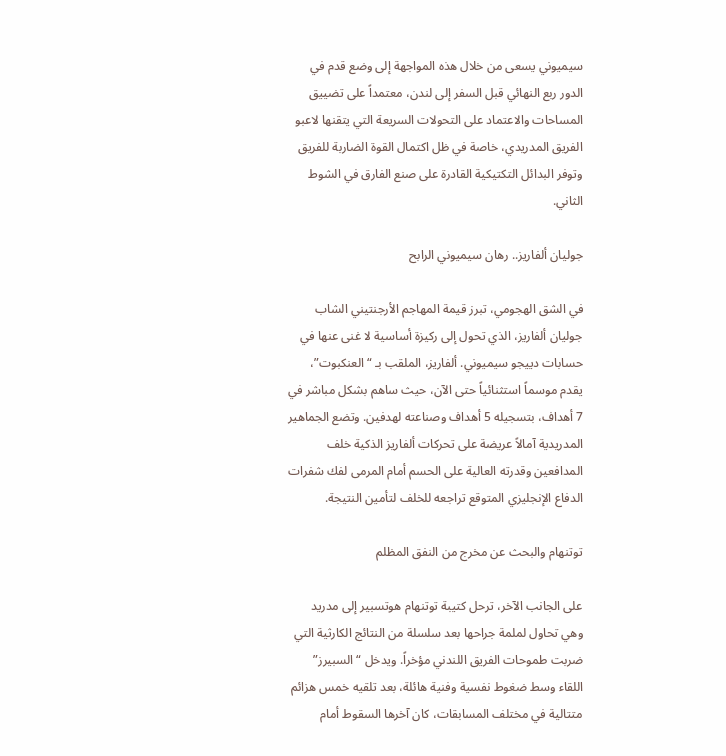سيميوني يسعى من خلال هذه المواجهة إلى وضع قدم في الدور ربع النهائي قبل السفر إلى لندن، معتمداً على تضييق المساحات والاعتماد على التحولات السريعة التي يتقنها لاعبو الفريق المدريدي، خاصة في ظل اكتمال القوة الضاربة للفريق وتوفر البدائل التكتيكية القادرة على صنع الفارق في الشوط الثاني.

جوليان ألفاريز.. رهان سيميوني الرابح

في الشق الهجومي، تبرز قيمة المهاجم الأرجنتيني الشاب جوليان ألفاريز، الذي تحول إلى ركيزة أساسية لا غنى عنها في حسابات دييجو سيميوني. ألفاريز، الملقب بـ “العنكبوت”، يقدم موسماً استثنائياً حتى الآن، حيث ساهم بشكل مباشر في 7 أهداف، بتسجيله 5 أهداف وصناعته لهدفين. وتضع الجماهير المدريدية آمالاً عريضة على تحركات ألفاريز الذكية خلف المدافعين وقدرته العالية على الحسم أمام المرمى لفك شفرات الدفاع الإنجليزي المتوقع تراجعه للخلف لتأمين النتيجة.

توتنهام والبحث عن مخرج من النفق المظلم

على الجانب الآخر، ترحل كتيبة توتنهام هوتسبير إلى مدريد وهي تحاول لملمة جراحها بعد سلسلة من النتائج الكارثية التي ضربت طموحات الفريق اللندني مؤخراً. ويدخل “السبيرز” اللقاء وسط ضغوط نفسية وفنية هائلة، بعد تلقيه خمس هزائم متتالية في مختلف المسابقات، كان آخرها السقوط أمام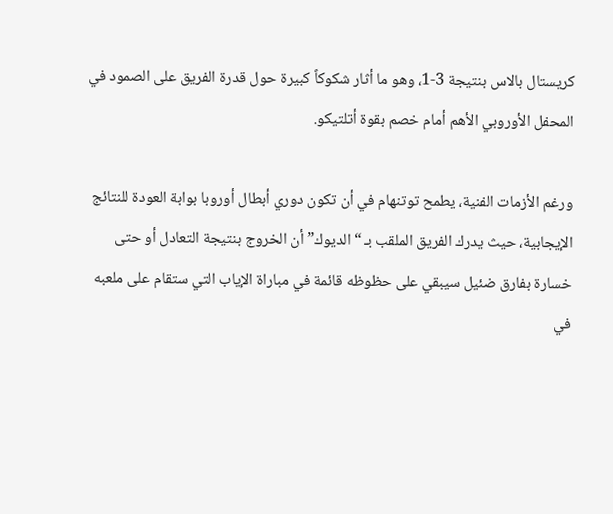كريستال بالاس بنتيجة 3-1، وهو ما أثار شكوكاً كبيرة حول قدرة الفريق على الصمود في المحفل الأوروبي الأهم أمام خصم بقوة أتلتيكو.

ورغم الأزمات الفنية، يطمح توتنهام في أن تكون دوري أبطال أوروبا بوابة العودة للنتائج الإيجابية، حيث يدرك الفريق الملقب بـ “الديوك” أن الخروج بنتيجة التعادل أو حتى خسارة بفارق ضئيل سيبقي على حظوظه قائمة في مباراة الإياب التي ستقام على ملعبه في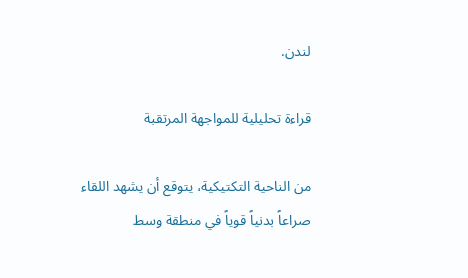لندن.

قراءة تحليلية للمواجهة المرتقبة

من الناحية التكتيكية، يتوقع أن يشهد اللقاء صراعاً بدنياً قوياً في منطقة وسط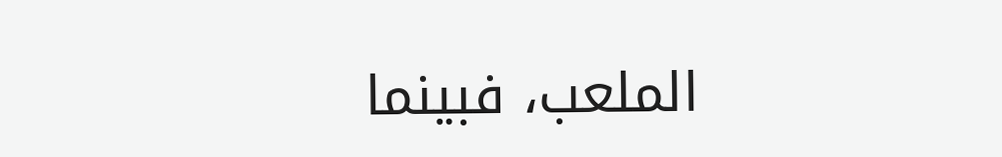الملعب، فبينما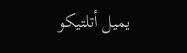يميل أتلتيكو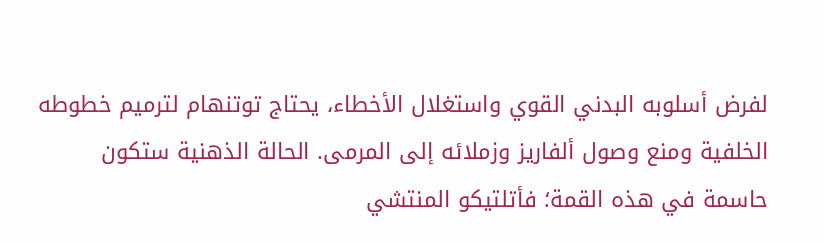لفرض أسلوبه البدني القوي واستغلال الأخطاء، يحتاج توتنهام لترميم خطوطه الخلفية ومنع وصول ألفاريز وزملائه إلى المرمى. الحالة الذهنية ستكون حاسمة في هذه القمة؛ فأتلتيكو المنتشي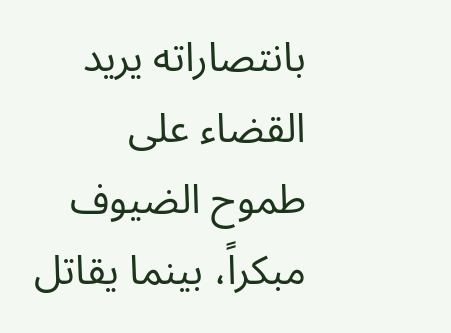بانتصاراته يريد القضاء على طموح الضيوف مبكراً، بينما يقاتل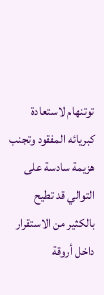توتنهام لاستعادة كبريائه المفقود وتجنب هزيمة سادسة على التوالي قد تطيح بالكثير من الاستقرار داخل أروقة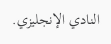النادي الإنجليزي.